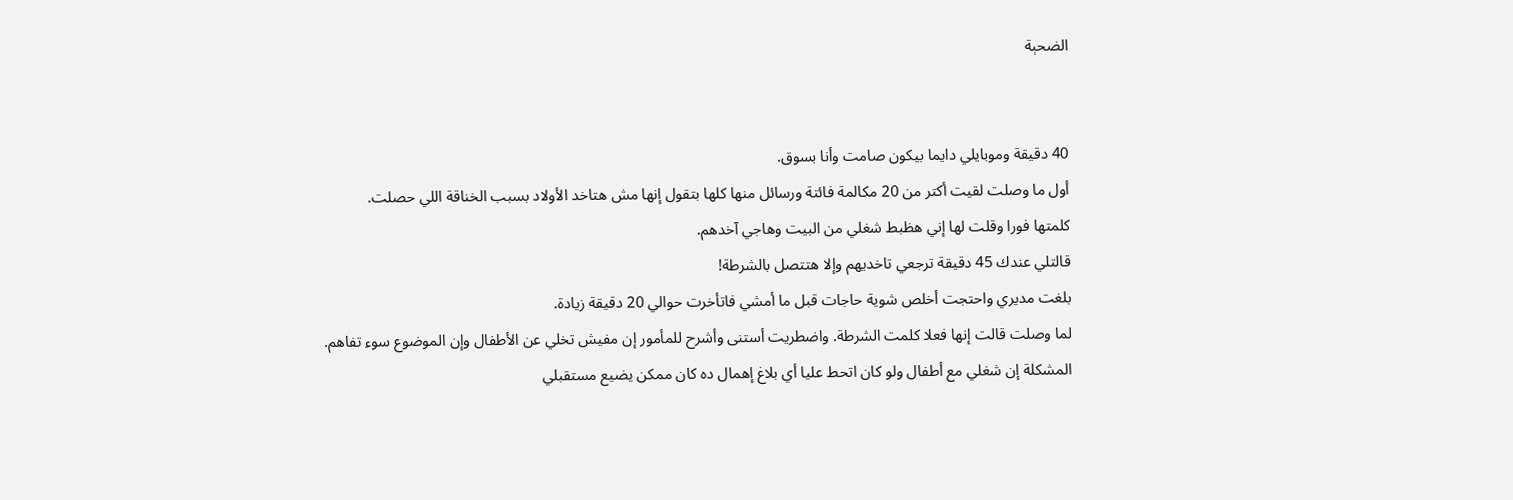الضحېة


40 دقيقة وموبايلي دايما بيكون صامت وأنا بسوق.
أول ما وصلت لقيت أكتر من 20 مكالمة فائتة ورسائل منها كلها بتقول إنها مش هتاخد الأولاد بسبب الخناقة اللي حصلت.
كلمتها فورا وقلت لها إني هظبط شغلي من البيت وهاجي آخدهم.
قالتلي عندك 45 دقيقة ترجعي تاخديهم وإلا هتتصل بالشرطة!
بلغت مديري واحتجت أخلص شوية حاجات قبل ما أمشي فاتأخرت حوالي 20 دقيقة زيادة.
لما وصلت قالت إنها فعلا كلمت الشرطة. واضطريت أستنى وأشرح للمأمور إن مفيش تخلي عن الأطفال وإن الموضوع سوء تفاهم.
المشكلة إن شغلي مع أطفال ولو كان اتحط عليا أي بلاغ إهمال ده كان ممكن يضيع مستقبلي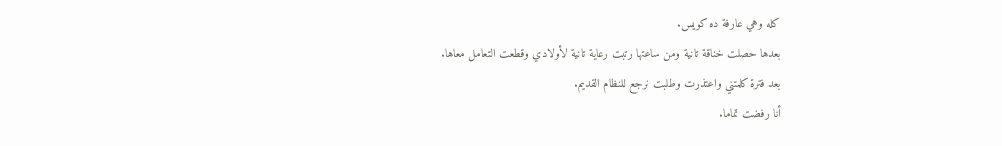كله وهي عارفة ده كويس.
بعدها حصلت خناقة تانية ومن ساعتها رتبت رعاية تانية لأولادي وقطعت التعامل معاها.
بعد فترة كلمتني واعتذرت وطلبت نرجع للنظام القديم.
أنا رفضت تماما.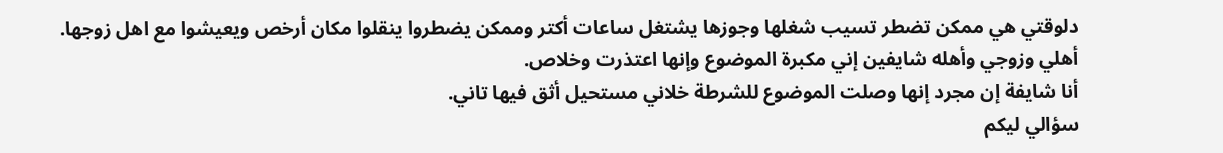دلوقتي هي ممكن تضطر تسيب شغلها وجوزها يشتغل ساعات أكتر وممكن يضطروا ينقلوا مكان أرخص ويعيشوا مع اهل زوجها.
أهلي وزوجي وأهله شايفين إني مكبرة الموضوع وإنها اعتذرت وخلاص.
أنا شايفة إن مجرد إنها وصلت الموضوع للشرطة خلاني مستحيل أثق فيها تاني.
سؤالي ليكم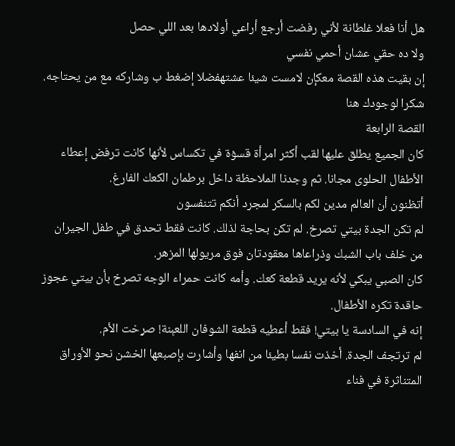هل أنا فعلا غلطانة لأني رفضت أرجع أراعي أولادها بعد اللي حصل
ولا ده حقي عشان أحمي نفسي
إن بقيت هذه القصة معكإن لامست شيئا عشتهفضلا إضغط ب وشاركه مع من يحتاجه. شكرا لوجودك هنا
القصة الرابعة
كان الجميع يطلق عليها لقب أكثر امرأة قسۏة في تكساس لأنها كانت ترفض إعطاء الأطفال الحلوى مجانا. ثم وجدنا الملاحظة داخل برطمان الكعك الفارغ.
أتظنون أن العالم مدين لكم بالسكر لمجرد أنكم تتنفسون
لم تكن الجدة بيتي تصرخ. لم تكن بحاجة لذلك. كانت فقط تحدق في طفل الجيران من خلف باب الشبك وذراعاها معقودتان فوق مريولها المزهر.
كان الصبي يبكي لأنه يريد قطعة كعك. وأمه كانت حمراء الوجه تصرخ بأن بيتي عجوز حاقدة تكره الأطفال.
إنه في السادسة يا بيتي! فقط أعطيه قطعة الشوفان اللعېنة! صړخت الأم.
لم ترتجف الجدة. أخذت نفسا بطيئا من انفها وأشارت بإصبعها الخشن نحو الأوراق المتناثرة في فناء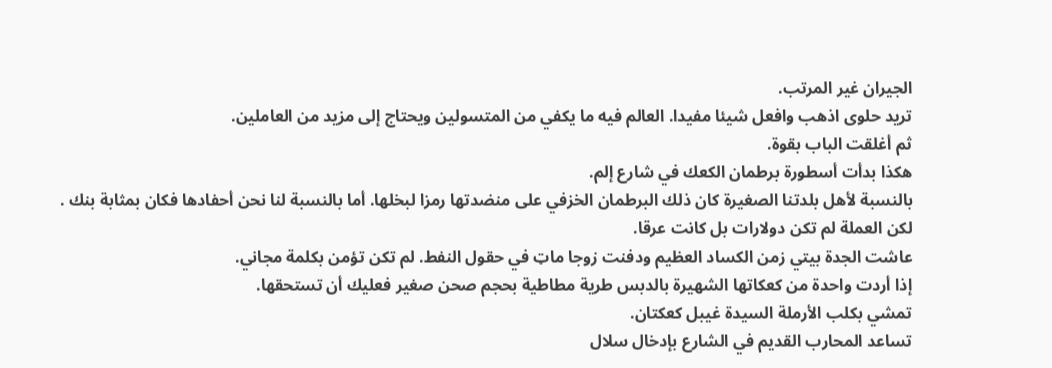الجيران غير المرتب.
تريد حلوى اذهب وافعل شيئا مفيدا. العالم فيه ما يكفي من المتسولين ويحتاج إلى مزيد من العاملين.
ثم أغلقت الباب بقوة.
هكذا بدأت أسطورة برطمان الكعك في شارع إلم.
بالنسبة لأهل بلدتنا الصغيرة كان ذلك البرطمان الخزفي على منضدتها رمزا لبخلها. أما بالنسبة لنا نحن أحفادها فكان بمثابة بنك .
لكن العملة لم تكن دولارات بل كانت عرقا.
عاشت الجدة بيتي زمن الكساد العظيم ودفنت زوجا ماټ في حقول النفط. لم تكن تؤمن بكلمة مجاني.
إذا أردت واحدة من كعكاتها الشهيرة بالدبس طرية مطاطية بحجم صحن صغير فعليك أن تستحقها.
تمشي بكلب الأرملة السيدة غيبل كعكتان.
تساعد المحارب القديم في الشارع بإدخال سلال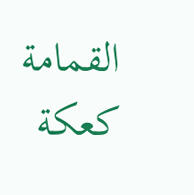القمامة كعكة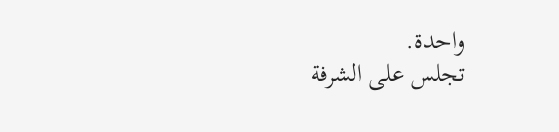واحدة.
تجلس على الشرفة